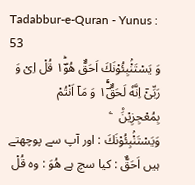Tadabbur-e-Quran - Yunus : 53
وَ یَسْتَنْۢبِئُوْنَكَ اَحَقٌّ هُوَ١ؔؕ قُلْ اِیْ وَ رَبِّیْۤ اِنَّهٗ لَحَقٌّ١ؔؕۚ وَ مَاۤ اَنْتُمْ بِمُعْجِزِیْنَ۠   ۧ
وَيَسْتَنْۢبِئُوْنَكَ : اور آپ سے پوچھتے ہیں اَحَقٌّ : کیا سچ ہے ھُوَ : وہ قُلْ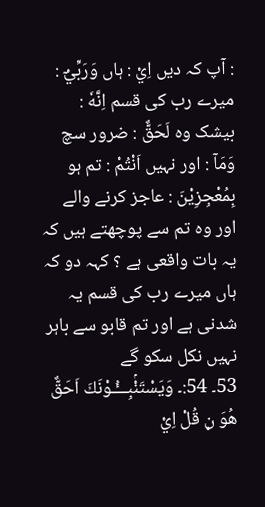: آپ کہ دیں اِيْ : ہاں وَرَبِّيْٓ : میرے رب کی قسم اِنَّهٗ : بیشک وہ لَحَقٌّ : ضرور سچ وَمَآ : اور نہیں اَنْتُمْ : تم ہو بِمُعْجِزِيْنَ : عاجز کرنے والے
اور وہ تم سے پوچھتے ہیں کہ یہ بات واقعی ہے ؟ کہہ دو کہ ہاں میرے رب کی قسم یہ شدنی ہے اور تم قابو سے باہر نہیں نکل سکو گے
53۔ 54:۔ وَيَسْتَنْۢبِـــُٔـوْنَكَ اَحَقٌّ ھُوَ ڼ قُلْ اِيْ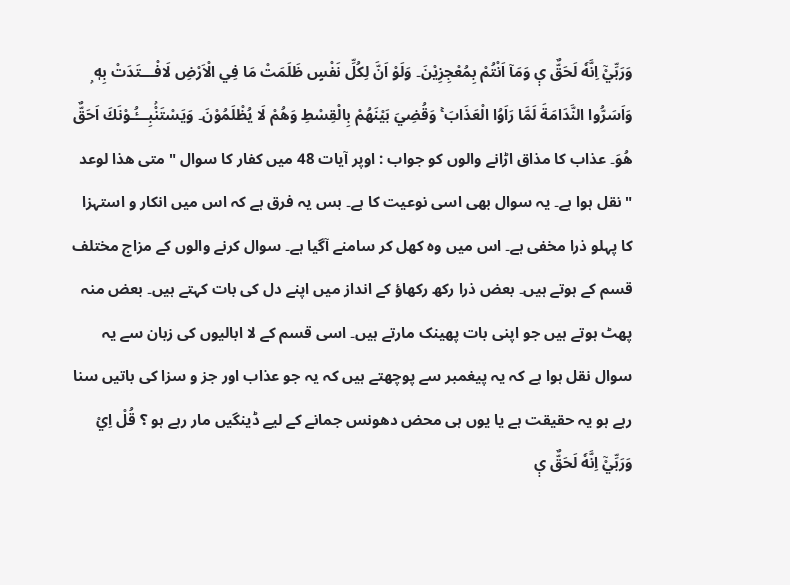وَرَبِّيْٓ اِنَّهٗ لَحَقٌّ ې وَمَآ اَنْتُمْ بِمُعْجِزِيْنَ۔ وَلَوْ اَنَّ لِكُلِّ نَفْسٍ ظَلَمَتْ مَا فِي الْاَرْضِ لَافْـــتَدَتْ بِهٖ ۭ وَاَسَرُّوا النَّدَامَةَ لَمَّا رَاَوُا الْعَذَابَ ۚ وَقُضِيَ بَيْنَھُمْ بِالْقِسْطِ وَھُمْ لَا يُظْلَمُوْنَ۔ وَيَسْتَنْۢبِـــُٔـوْنَكَ اَحَقٌّ ھُوَ۔ عذاب کا مذاق اڑانے والوں کو جواب : اوپر آیات 48 میں کفار کا سوال " متی ھذا لوعد " نقل ہوا ہے۔ یہ سوال بھی اسی نوعیت کا ہے۔ بس یہ فرق ہے کہ اس میں انکار و استہزا کا پہلو ذرا مخفی ہے۔ اس میں وہ کھل کر سامنے آگیا ہے۔ سوال کرنے والوں کے مزاج مختلف قسم کے ہوتے ہیں۔ بعض ذرا رکھ رکھاؤ کے انداز میں اپنے دل کی بات کہتے ہیں۔ بعض منہ پھٹ ہوتے ہیں جو اپنی بات پھینک مارتے ہیں۔ اسی قسم کے لا ابالیوں کی زبان سے یہ سوال نقل ہوا ہے کہ یہ پیغمبر سے پوچھتے ہیں کہ یہ جو عذاب اور جز و سزا کی باتیں سنا رہے ہو یہ حقیقت ہے یا یوں ہی محض دھونس جمانے کے لیے ڈینگیں مار رہے ہو ؟ قُلْ اِيْ وَرَبِّيْٓ اِنَّهٗ لَحَقٌّ ې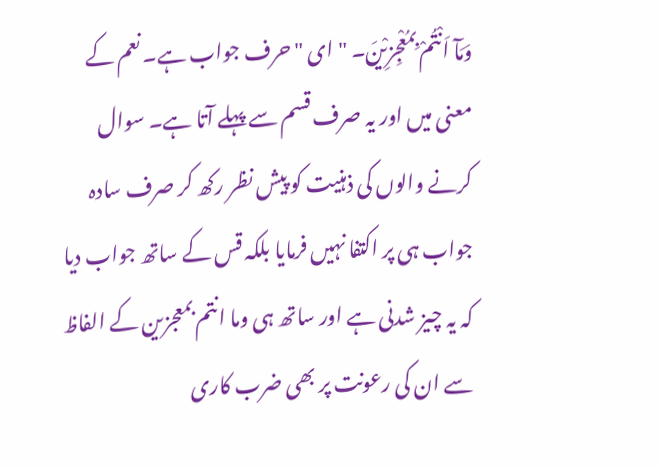وَمَآ اَنْتُمْ بِمُعْجِزِيْنَ۔ " ای " حرف جواب ہے۔ نعم کے معنی میں اور یہ صرف قسم سے پہلے آتا ہے۔ سوال کرنے والوں کی ذہنیت کو پیش نظر رکھ کر صرف سادہ جواب ہی پر اکتفا نہیں فرمایا بلکہ قس کے ساتھ جواب دیا کہ یہ چیز شدنی ہے اور ساتھ ہی وما انتم بمعجزین کے الفاظ سے ان کی رعونت پر بھی ضرب کاری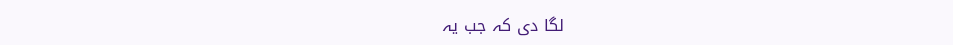لگا دی کہ جب یہ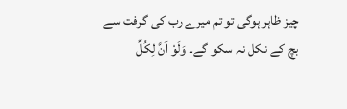چیز ظاہر ہوگی تو تم میرے رب کی گرفت سے بچ کے نکل نہ سکو گے۔ وَلَوْ اَنَّ لِكُلِّ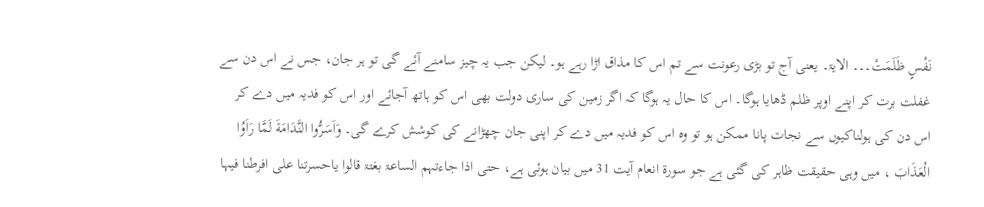نَفْسٍ ظَلَمَتْ۔۔۔ الایۃ۔ یعنی آج تو بڑی رعونت سے تم اس کا مذاق اڑا رہے ہو۔ لیکن جب یہ چیز سامنے آئے گی تو ہر جان، جس نے اس دن سے غفلت برت کر اپنے اوپر ظلم ڈھایا ہوگا۔ اس کا حال یہ ہوگا کہ اگر زمین کی ساری دولت بھی اس کو ہاتھ آجائے اور اس کو فدیہ میں دے کر اس دن کی ہولناکیوں سے نجات پانا ممکن ہو تو وہ اس کو فدیہ میں دے کر اپنی جان چھڑانے کی کوشش کرے گی۔ وَاَسَرُّوا النَّدَامَةَ لَمَّا رَاَوُا الْعَذَابَ ، میں وہی حقیقت ظاہر کی گئی ہے جو سورة انعام آیت 31 میں بیان ہوئی ہے، حتی اذا جاءتہم الساعۃ بغتۃ قالوا یاحسرتنا علی افرطنا فیہا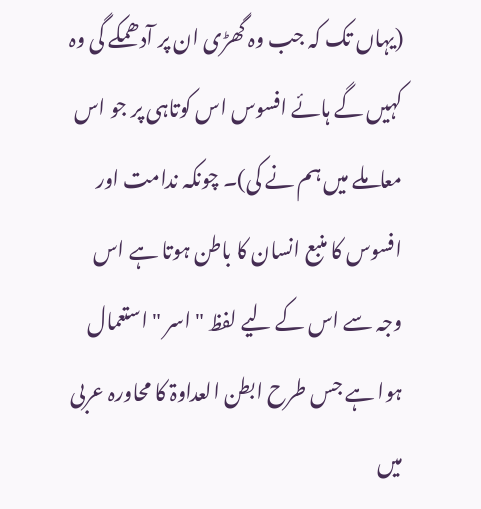(یہاں تک کہ جب وہ گھڑی ان پر آدھمکے گی وہ کہیں گے ہائے افسوس اس کوتاہی پر جو اس معاملے میں ہم نے کی)۔ چونکہ ندامت اور افسوس کا منبع انسان کا باطن ہوتا ہے اس وجہ سے اس کے لیے لفظ " اسر " استعمال ہوا ہے جس طرح ابطن العداوۃ کا محاورہ عربی میں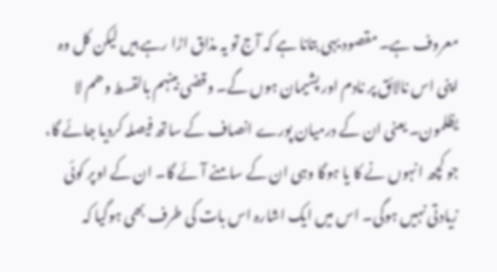معروف ہے۔ مقصود یہی بتانا ہے کہ آج تو یہ مذاق اڑا رہے ہیں لیکن کل وہ اپنی اس نالائق پر نادم اور پشیمان ہوں گے۔ وقضی بینہم بالقسط وھم لا یظلمون۔ یعنی ان کے درمیان پورے انصاف کے ساتھ فیصلہ کردیا جائے گا، جو کچھ انہوں نے کا یا ہوگا وہی ان کے سامنے آئے گا۔ ان کے اوپر کوئی زیادتی نہیں ہوگی۔ اس میں ایک اشارہ اس بات کی طرف بھی ہوگیا کہ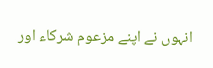انہوں نے اپنے مزعوم شرکاء اور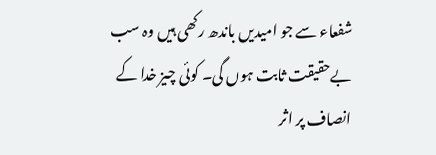شفعاء سے جو امیدیں باندھ رکھی ہیں وہ سب بےحقیقت ثابت ہوں گی۔ کوئی چیز خدا کے انصاف پر اثر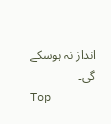انداز نہ ہوسکے گی۔
Top